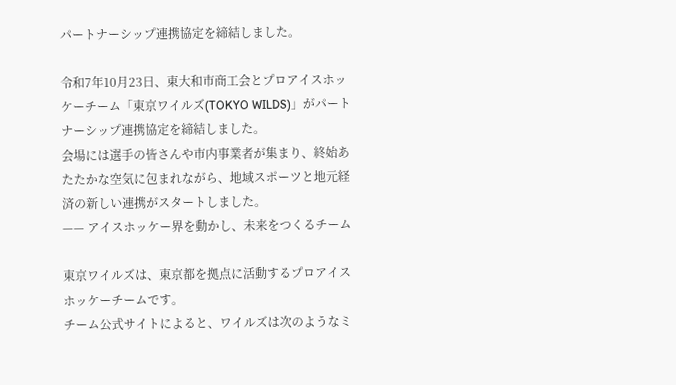パートナーシップ連携協定を締結しました。

令和7年10月23日、東大和市商工会とプロアイスホッケーチーム「東京ワイルズ(TOKYO WILDS)」がパートナーシップ連携協定を締結しました。
会場には選手の皆さんや市内事業者が集まり、終始あたたかな空気に包まれながら、地域スポーツと地元経済の新しい連携がスタートしました。
—— アイスホッケー界を動かし、未来をつくるチーム

東京ワイルズは、東京都を拠点に活動するプロアイスホッケーチームです。
チーム公式サイトによると、ワイルズは次のようなミ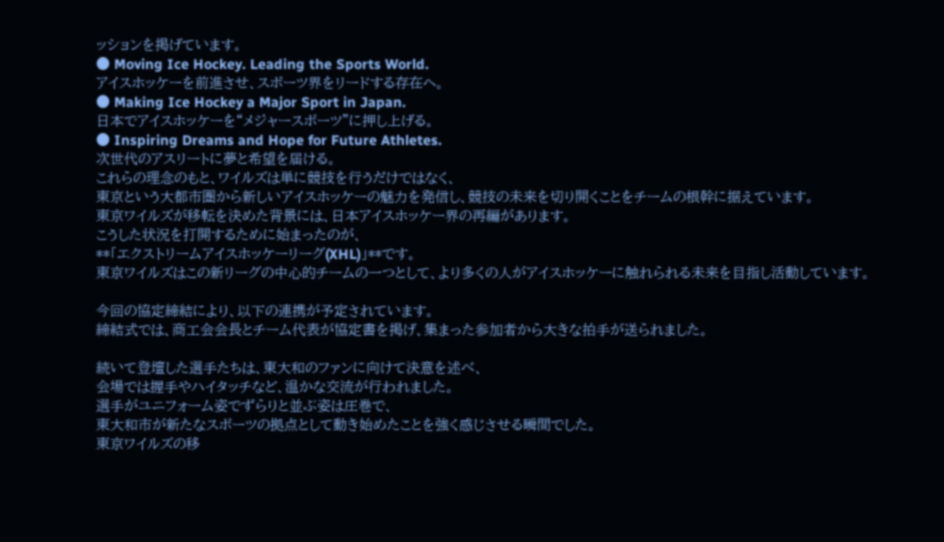ッションを掲げています。
● Moving Ice Hockey. Leading the Sports World.
アイスホッケーを前進させ、スポーツ界をリードする存在へ。
● Making Ice Hockey a Major Sport in Japan.
日本でアイスホッケーを“メジャースポーツ”に押し上げる。
● Inspiring Dreams and Hope for Future Athletes.
次世代のアスリートに夢と希望を届ける。
これらの理念のもと、ワイルズは単に競技を行うだけではなく、
東京という大都市圏から新しいアイスホッケーの魅力を発信し、競技の未来を切り開くことをチームの根幹に据えています。
東京ワイルズが移転を決めた背景には、日本アイスホッケー界の再編があります。
こうした状況を打開するために始まったのが、
**「エクストリームアイスホッケーリーグ(XHL)」**です。
東京ワイルズはこの新リーグの中心的チームの一つとして、より多くの人がアイスホッケーに触れられる未来を目指し活動しています。

今回の協定締結により、以下の連携が予定されています。
締結式では、商工会会長とチーム代表が協定書を掲げ、集まった参加者から大きな拍手が送られました。

続いて登壇した選手たちは、東大和のファンに向けて決意を述べ、
会場では握手やハイタッチなど、温かな交流が行われました。
選手がユニフォーム姿でずらりと並ぶ姿は圧巻で、
東大和市が新たなスポーツの拠点として動き始めたことを強く感じさせる瞬間でした。
東京ワイルズの移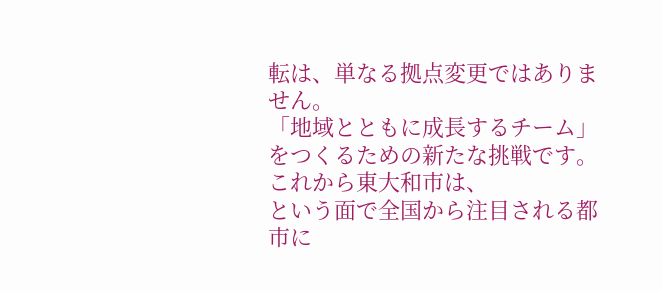転は、単なる拠点変更ではありません。
「地域とともに成長するチーム」をつくるための新たな挑戦です。
これから東大和市は、
という面で全国から注目される都市に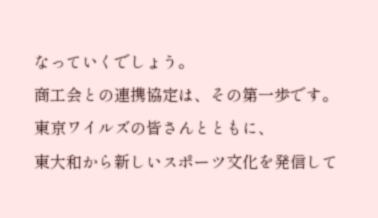なっていくでしょう。
商工会との連携協定は、その第一歩です。
東京ワイルズの皆さんとともに、
東大和から新しいスポーツ文化を発信して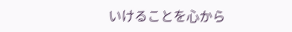いけることを心から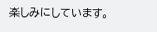楽しみにしています。